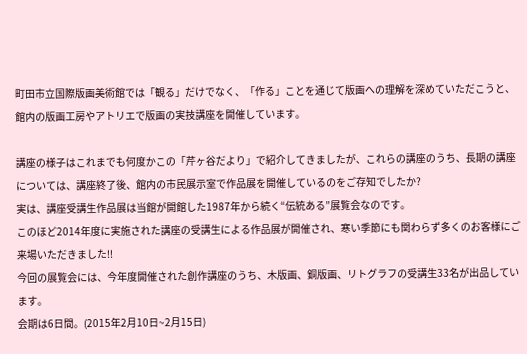町田市立国際版画美術館では「観る」だけでなく、「作る」ことを通じて版画への理解を深めていただこうと、館内の版画工房やアトリエで版画の実技講座を開催しています。

講座の様子はこれまでも何度かこの「芹ヶ谷だより」で紹介してきましたが、これらの講座のうち、長期の講座については、講座終了後、館内の市民展示室で作品展を開催しているのをご存知でしたか?
実は、講座受講生作品展は当館が開館した1987年から続く“伝統ある”展覧会なのです。
このほど2014年度に実施された講座の受講生による作品展が開催され、寒い季節にも関わらず多くのお客様にご来場いただきました!!
今回の展覧会には、今年度開催された創作講座のうち、木版画、銅版画、リトグラフの受講生33名が出品しています。
会期は6日間。(2015年2月10日~2月15日)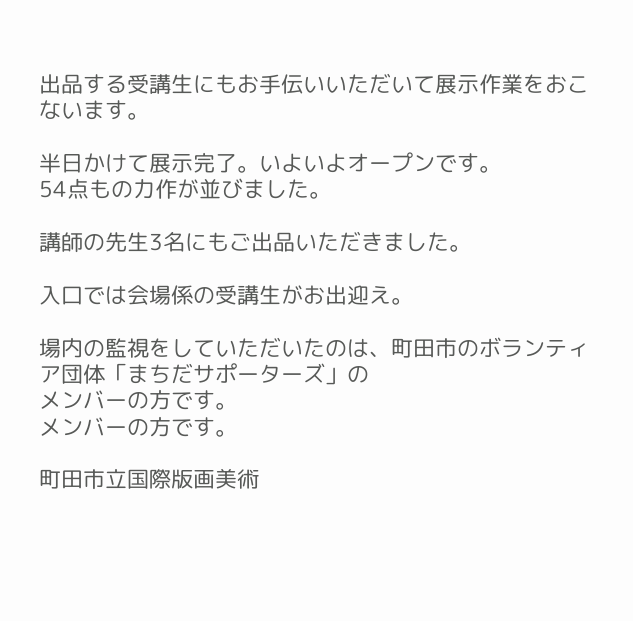出品する受講生にもお手伝いいただいて展示作業をおこないます。

半日かけて展示完了。いよいよオープンです。
54点もの力作が並びました。

講師の先生3名にもご出品いただきました。

入口では会場係の受講生がお出迎え。

場内の監視をしていただいたのは、町田市のボランティア団体「まちだサポーターズ」の
メンバーの方です。
メンバーの方です。

町田市立国際版画美術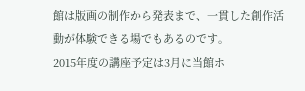館は版画の制作から発表まで、一貫した創作活動が体験できる場でもあるのです。
2015年度の講座予定は3月に当館ホ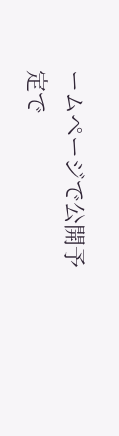ームページで公開予定で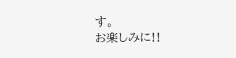す。
お楽しみに!!